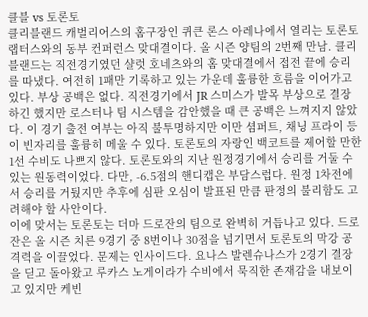클블 vs 토론토
클리블랜드 캐벌리어스의 홈구장인 퀴큰 론스 아레나에서 열리는 토론토 랩터스와의 동부 컨퍼런스 맞대결이다. 올 시즌 양팀의 2번째 만남. 클리블랜드는 직전경기였던 샬럿 호네츠와의 홈 맞대결에서 접전 끝에 승리를 따냈다. 여전히 1패만 기록하고 있는 가운데 훌륭한 흐름을 이어가고 있다. 부상 공백은 없다. 직전경기에서 JR 스미스가 발목 부상으로 결장하긴 했지만 로스터나 팀 시스템을 감안했을 때 큰 공백은 느껴지지 않았다. 이 경기 출전 여부는 아직 불투명하지만 이만 셤퍼트, 채닝 프라이 등이 빈자리를 훌륭히 메울 수 있다. 토론토의 자랑인 백코트를 제어할 만한 1선 수비도 나쁘지 않다. 토론토와의 지난 원정경기에서 승리를 거둘 수 있는 원동력이었다. 다만, -6.5점의 핸디캡은 부담스럽다. 원정 1차전에서 승리를 거뒀지만 추후에 심판 오심이 발표된 만큼 판정의 불리함도 고려해야 할 사안이다.
이에 맞서는 토론토는 더마 드로잔의 팀으로 완벽히 거듭나고 있다. 드로잔은 올 시즌 치른 9경기 중 8번이나 30점을 넘기면서 토론토의 막강 공격력을 이끌었다. 문제는 인사이드다. 요나스 발렌슈나스가 2경기 결장을 딛고 돌아왔고 루카스 노게이라가 수비에서 묵직한 존재감을 내보이고 있지만 케빈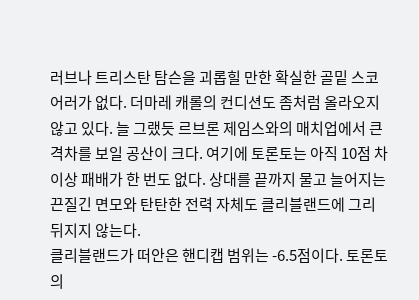러브나 트리스탄 탐슨을 괴롭힐 만한 확실한 골밑 스코어러가 없다. 더마레 캐롤의 컨디션도 좀처럼 올라오지 않고 있다. 늘 그랬듯 르브론 제임스와의 매치업에서 큰 격차를 보일 공산이 크다. 여기에 토론토는 아직 10점 차 이상 패배가 한 번도 없다. 상대를 끝까지 물고 늘어지는 끈질긴 면모와 탄탄한 전력 자체도 클리블랜드에 그리 뒤지지 않는다.
클리블랜드가 떠안은 핸디캡 범위는 -6.5점이다. 토론토의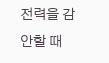전력을 감안할 때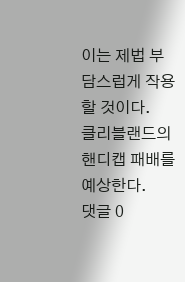이는 제법 부담스럽게 작용할 것이다.
클리블랜드의 핸디캡 패배를 예상한다.
댓글 0